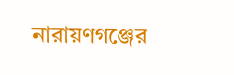নারায়ণগঞ্জের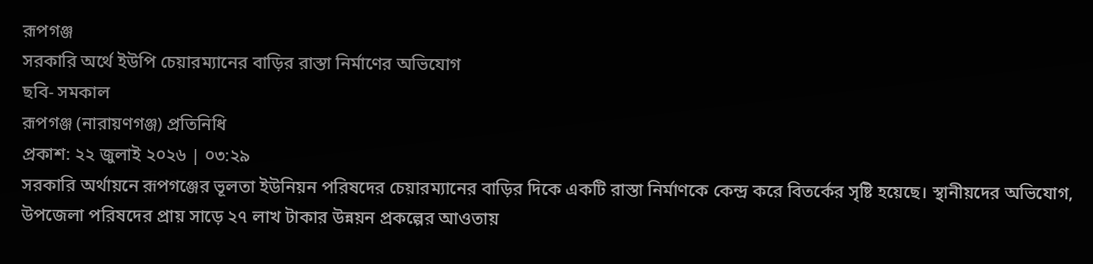রূপগঞ্জ
সরকারি অর্থে ইউপি চেয়ারম্যানের বাড়ির রাস্তা নির্মাণের অভিযোগ
ছবি- সমকাল
রূপগঞ্জ (নারায়ণগঞ্জ) প্রতিনিধি
প্রকাশ: ২২ জুলাই ২০২৬ | ০৩:২৯
সরকারি অর্থায়নে রূপগঞ্জের ভূলতা ইউনিয়ন পরিষদের চেয়ারম্যানের বাড়ির দিকে একটি রাস্তা নির্মাণকে কেন্দ্র করে বিতর্কের সৃষ্টি হয়েছে। স্থানীয়দের অভিযোগ, উপজেলা পরিষদের প্রায় সাড়ে ২৭ লাখ টাকার উন্নয়ন প্রকল্পের আওতায়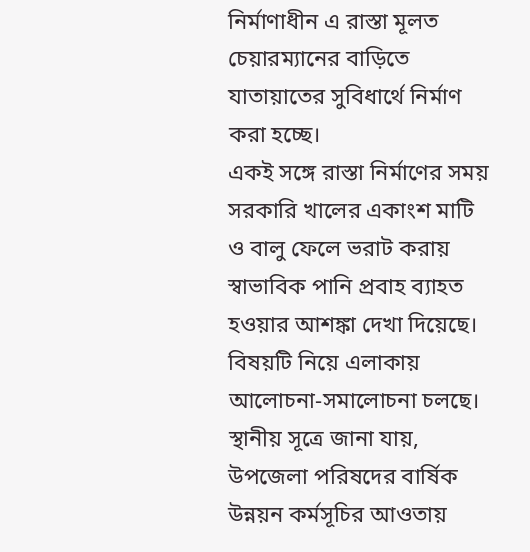নির্মাণাধীন এ রাস্তা মূলত চেয়ারম্যানের বাড়িতে যাতায়াতের সুবিধার্থে নির্মাণ করা হচ্ছে।
একই সঙ্গে রাস্তা নির্মাণের সময় সরকারি খালের একাংশ মাটি ও বালু ফেলে ভরাট করায় স্বাভাবিক পানি প্রবাহ ব্যাহত হওয়ার আশঙ্কা দেখা দিয়েছে। বিষয়টি নিয়ে এলাকায় আলোচনা-সমালোচনা চলছে।
স্থানীয় সূত্রে জানা যায়, উপজেলা পরিষদের বার্ষিক উন্নয়ন কর্মসূচির আওতায়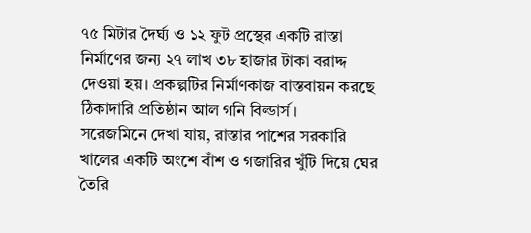৭৫ মিটার দৈর্ঘ্য ও ১২ ফুট প্রস্থের একটি রাস্তা নির্মাণের জন্য ২৭ লাখ ৩৮ হাজার টাকা বরাদ্দ দেওয়া হয়। প্রকল্পটির নির্মাণকাজ বাস্তবায়ন করছে ঠিকাদারি প্রতিষ্ঠান আল গনি বিল্ডার্স।
সরেজমিনে দেখা যায়, রাস্তার পাশের সরকারি খালের একটি অংশে বাঁশ ও গজারির খুঁটি দিয়ে ঘের তৈরি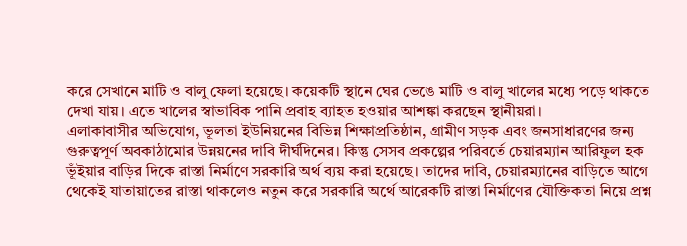করে সেখানে মাটি ও বালু ফেলা হয়েছে। কয়েকটি স্থানে ঘের ভেঙে মাটি ও বালু খালের মধ্যে পড়ে থাকতে দেখা যায়। এতে খালের স্বাভাবিক পানি প্রবাহ ব্যাহত হওয়ার আশঙ্কা করছেন স্থানীয়রা।
এলাকাবাসীর অভিযোগ, ভূলতা ইউনিয়নের বিভিন্ন শিক্ষাপ্রতিষ্ঠান, গ্রামীণ সড়ক এবং জনসাধারণের জন্য গুরুত্বপূর্ণ অবকাঠামোর উন্নয়নের দাবি দীর্ঘদিনের। কিন্তু সেসব প্রকল্পের পরিবর্তে চেয়ারম্যান আরিফুল হক ভূঁইয়ার বাড়ির দিকে রাস্তা নির্মাণে সরকারি অর্থ ব্যয় করা হয়েছে। তাদের দাবি, চেয়ারম্যানের বাড়িতে আগে থেকেই যাতায়াতের রাস্তা থাকলেও নতুন করে সরকারি অর্থে আরেকটি রাস্তা নির্মাণের যৌক্তিকতা নিয়ে প্রশ্ন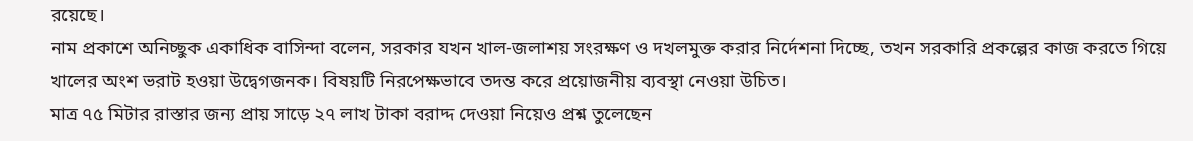রয়েছে।
নাম প্রকাশে অনিচ্ছুক একাধিক বাসিন্দা বলেন, সরকার যখন খাল-জলাশয় সংরক্ষণ ও দখলমুক্ত করার নির্দেশনা দিচ্ছে, তখন সরকারি প্রকল্পের কাজ করতে গিয়ে খালের অংশ ভরাট হওয়া উদ্বেগজনক। বিষয়টি নিরপেক্ষভাবে তদন্ত করে প্রয়োজনীয় ব্যবস্থা নেওয়া উচিত।
মাত্র ৭৫ মিটার রাস্তার জন্য প্রায় সাড়ে ২৭ লাখ টাকা বরাদ্দ দেওয়া নিয়েও প্রশ্ন তুলেছেন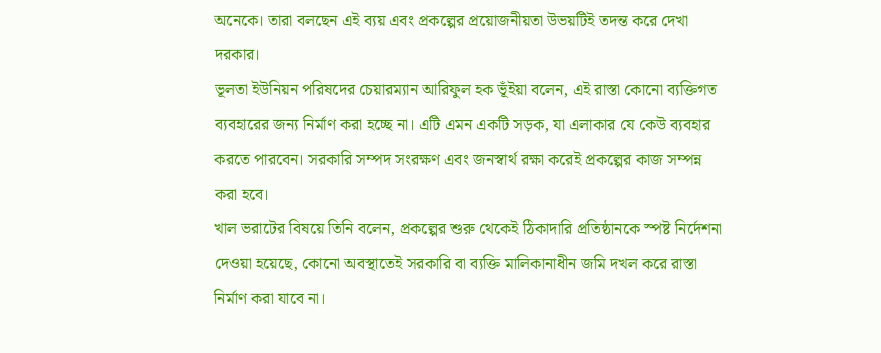অনেকে। তারা বলছেন এই ব্যয় এবং প্রকল্পের প্রয়োজনীয়তা উভয়টিই তদন্ত করে দেখা দরকার।
ভূলতা ইউনিয়ন পরিষদের চেয়ারম্যান আরিফুল হক ভূঁইয়া বলেন, এই রাস্তা কোনো ব্যক্তিগত ব্যবহারের জন্য নির্মাণ করা হচ্ছে না। এটি এমন একটি সড়ক, যা এলাকার যে কেউ ব্যবহার করতে পারবেন। সরকারি সম্পদ সংরক্ষণ এবং জনস্বার্থ রক্ষা করেই প্রকল্পের কাজ সম্পন্ন করা হবে।
খাল ভরাটের বিষয়ে তিনি বলেন, প্রকল্পের শুরু থেকেই ঠিকাদারি প্রতিষ্ঠানকে স্পষ্ট নির্দেশনা দেওয়া হয়েছে, কোনো অবস্থাতেই সরকারি বা ব্যক্তি মালিকানাধীন জমি দখল করে রাস্তা নির্মাণ করা যাবে না।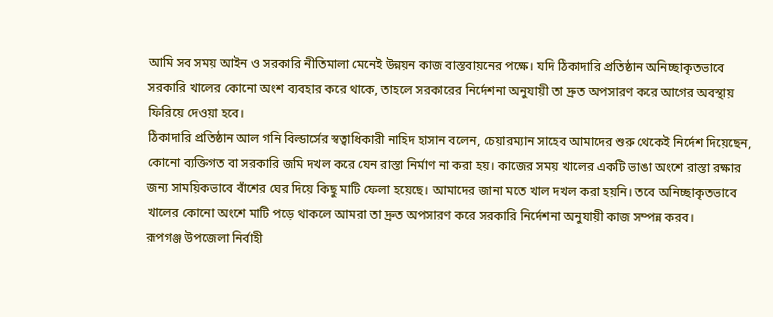আমি সব সময় আইন ও সরকারি নীতিমালা মেনেই উন্নয়ন কাজ বাস্তবায়নের পক্ষে। যদি ঠিকাদারি প্রতিষ্ঠান অনিচ্ছাকৃতভাবে সরকারি খালের কোনো অংশ ব্যবহার করে থাকে, তাহলে সরকারের নির্দেশনা অনুযায়ী তা দ্রুত অপসারণ করে আগের অবস্থায় ফিরিয়ে দেওয়া হবে।
ঠিকাদারি প্রতিষ্ঠান আল গনি বিল্ডার্সের স্বত্বাধিকারী নাহিদ হাসান বলেন, চেয়ারম্যান সাহেব আমাদের শুরু থেকেই নির্দেশ দিয়েছেন, কোনো ব্যক্তিগত বা সরকারি জমি দখল করে যেন রাস্তা নির্মাণ না করা হয়। কাজের সময় খালের একটি ভাঙা অংশে রাস্তা রক্ষার জন্য সাময়িকভাবে বাঁশের ঘের দিয়ে কিছু মাটি ফেলা হয়েছে। আমাদের জানা মতে খাল দখল করা হয়নি। তবে অনিচ্ছাকৃতভাবে খালের কোনো অংশে মাটি পড়ে থাকলে আমরা তা দ্রুত অপসারণ করে সরকারি নির্দেশনা অনুযায়ী কাজ সম্পন্ন করব।
রূপগঞ্জ উপজেলা নির্বাহী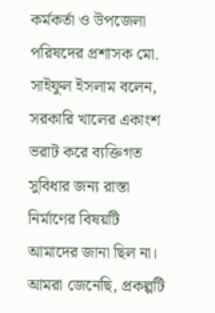কর্মকর্তা ও উপজেলা পরিষদের প্রশাসক মো. সাইফুল ইসলাম বলেন, সরকারি খালের একাংশ ভরাট করে ব্যক্তিগত সুবিধার জন্য রাস্তা নির্মাণের বিষয়টি আমাদের জানা ছিল না। আমরা জেনেছি, প্রকল্পটি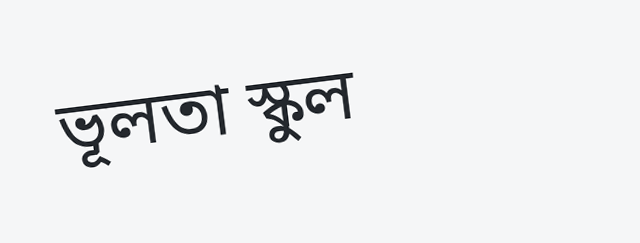ভূলতা স্কুল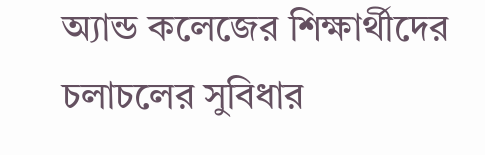অ্যান্ড কলেজের শিক্ষার্থীদের চলাচলের সুবিধার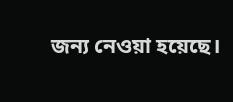জন্য নেওয়া হয়েছে।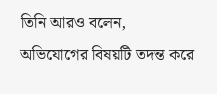তিনি আরও বলেন, অভিযোগের বিষয়টি তদন্ত করে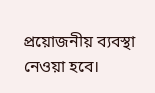প্রয়োজনীয় ব্যবস্থা নেওয়া হবে।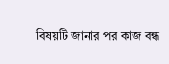বিষয়টি জানার পর কাজ বন্ধ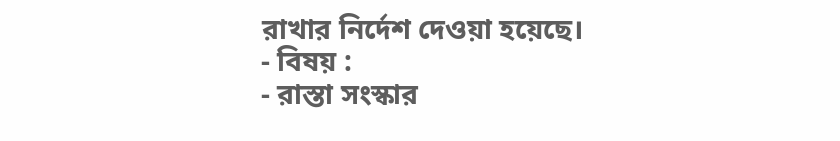রাখার নির্দেশ দেওয়া হয়েছে।
- বিষয় :
- রাস্তা সংস্কার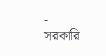- সরকারি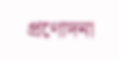প্রণোদনা